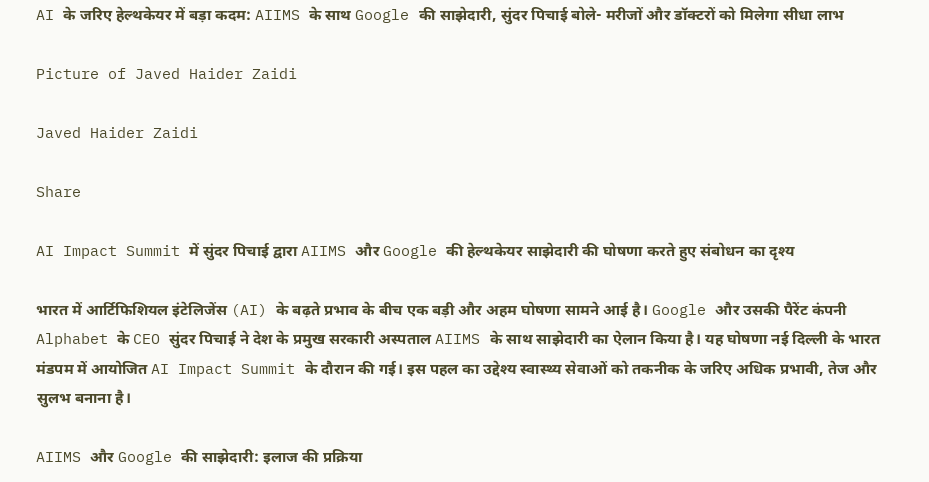AI के जरिए हेल्थकेयर में बड़ा कदम: AIIMS के साथ Google की साझेदारी, सुंदर पिचाई बोले- मरीजों और डॉक्टरों को मिलेगा सीधा लाभ

Picture of Javed Haider Zaidi

Javed Haider Zaidi

Share

AI Impact Summit में सुंदर पिचाई द्वारा AIIMS और Google की हेल्थकेयर साझेदारी की घोषणा करते हुए संबोधन का दृश्य

भारत में आर्टिफिशियल इंटेलिजेंस (AI) के बढ़ते प्रभाव के बीच एक बड़ी और अहम घोषणा सामने आई है। Google और उसकी पैरेंट कंपनी Alphabet के CEO सुंदर पिचाई ने देश के प्रमुख सरकारी अस्पताल AIIMS के साथ साझेदारी का ऐलान किया है। यह घोषणा नई दिल्ली के भारत मंडपम में आयोजित AI Impact Summit के दौरान की गई। इस पहल का उद्देश्य स्वास्थ्य सेवाओं को तकनीक के जरिए अधिक प्रभावी, तेज और सुलभ बनाना है।

AIIMS और Google की साझेदारी: इलाज की प्रक्रिया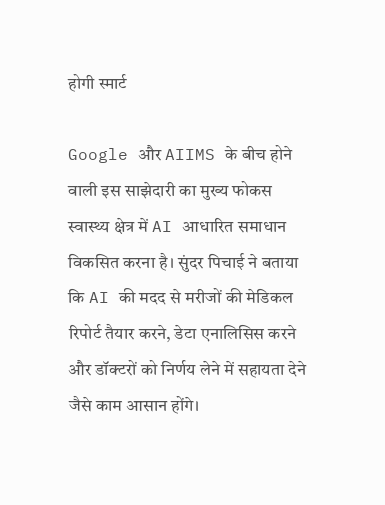होगी स्मार्ट

Google और AIIMS के बीच होने वाली इस साझेदारी का मुख्य फोकस स्वास्थ्य क्षेत्र में AI आधारित समाधान विकसित करना है। सुंदर पिचाई ने बताया कि AI की मदद से मरीजों की मेडिकल रिपोर्ट तैयार करने, डेटा एनालिसिस करने और डॉक्टरों को निर्णय लेने में सहायता देने जैसे काम आसान होंगे।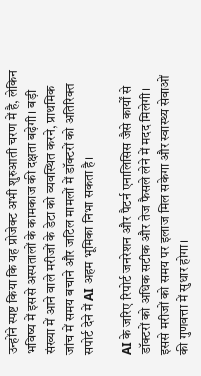उन्होंने स्पष्ट किया कि यह प्रोजेक्ट अभी शुरुआती चरण में है, लेकिन भविष्य में इससे अस्पतालों के कामकाज की दक्षता बढ़ेगी। बड़ी संख्या में आने वाले मरीजों के डेटा को व्यवस्थित करने, प्राथमिक जांच में समय बचाने और जटिल मामलों में डॉक्टरों को अतिरिक्त सपोर्ट देने में AI अहम भूमिका निभा सकता है।

AI के जरिए रिपोर्ट जनरेशन और पैटर्न एनालिसिस जैसे कार्यों से डॉक्टरों को अधिक सटीक और तेज फैसले लेने में मदद मिलेगी। इससे मरीजों को समय पर इलाज मिल सकेगा और स्वास्थ्य सेवाओं की गुणवत्ता में सुधार होगा।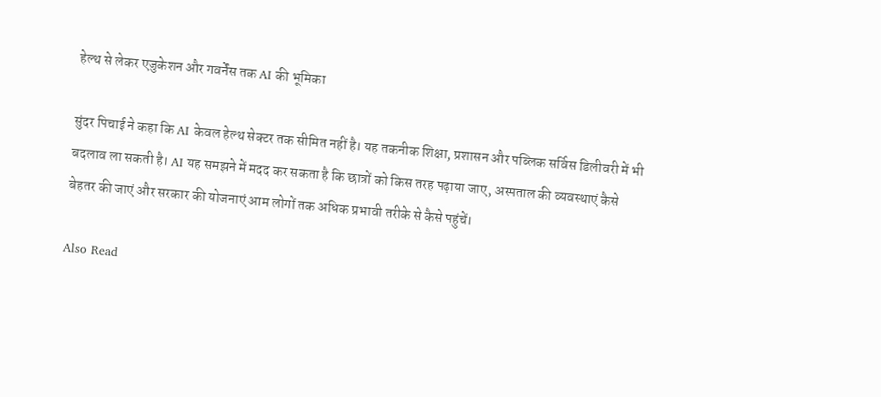हेल्थ से लेकर एजुकेशन और गवर्नेंस तक AI की भूमिका

सुंदर पिचाई ने कहा कि AI केवल हेल्थ सेक्टर तक सीमित नहीं है। यह तकनीक शिक्षा, प्रशासन और पब्लिक सर्विस डिलीवरी में भी बदलाव ला सकती है। AI यह समझने में मदद कर सकता है कि छात्रों को किस तरह पढ़ाया जाए, अस्पताल की व्यवस्थाएं कैसे बेहतर की जाएं और सरकार की योजनाएं आम लोगों तक अधिक प्रभावी तरीके से कैसे पहुंचें।

Also Read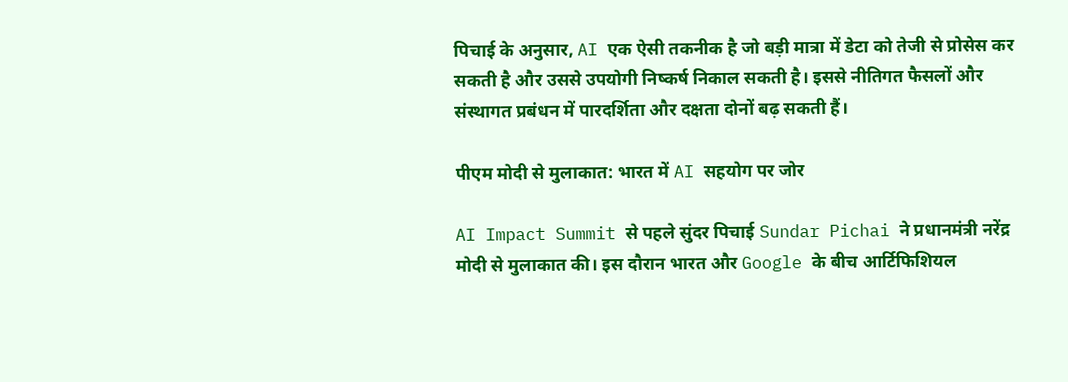पिचाई के अनुसार, AI एक ऐसी तकनीक है जो बड़ी मात्रा में डेटा को तेजी से प्रोसेस कर सकती है और उससे उपयोगी निष्कर्ष निकाल सकती है। इससे नीतिगत फैसलों और संस्थागत प्रबंधन में पारदर्शिता और दक्षता दोनों बढ़ सकती हैं।

पीएम मोदी से मुलाकात: भारत में AI सहयोग पर जोर

AI Impact Summit से पहले सुंदर पिचाई Sundar Pichai ने प्रधानमंत्री नरेंद्र मोदी से मुलाकात की। इस दौरान भारत और Google के बीच आर्टिफिशियल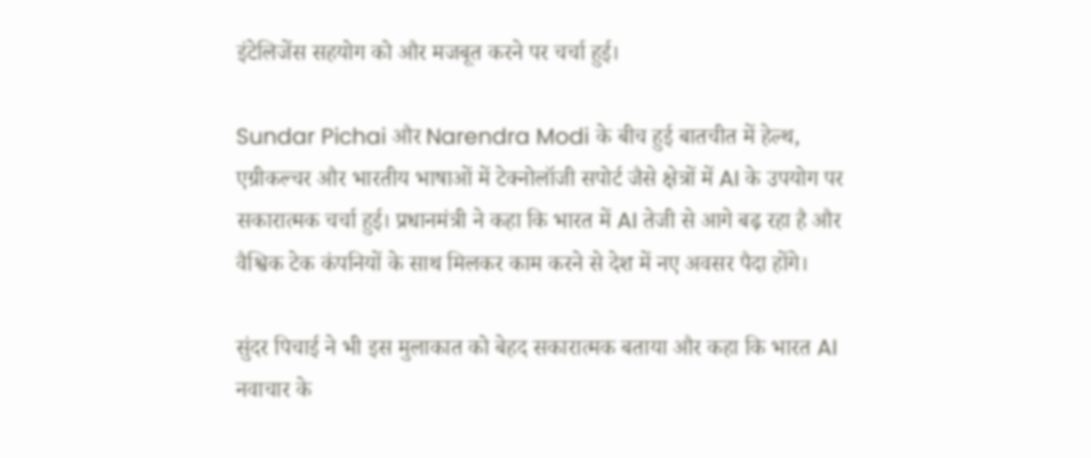इंटेलिजेंस सहयोग को और मजबूत करने पर चर्चा हुई।

Sundar Pichai और Narendra Modi के बीच हुई बातचीत में हेल्थ, एग्रीकल्चर और भारतीय भाषाओं में टेक्नोलॉजी सपोर्ट जैसे क्षेत्रों में AI के उपयोग पर सकारात्मक चर्चा हुई। प्रधानमंत्री ने कहा कि भारत में AI तेजी से आगे बढ़ रहा है और वैश्विक टेक कंपनियों के साथ मिलकर काम करने से देश में नए अवसर पैदा होंगे।

सुंदर पिचाई ने भी इस मुलाकात को बेहद सकारात्मक बताया और कहा कि भारत AI नवाचार के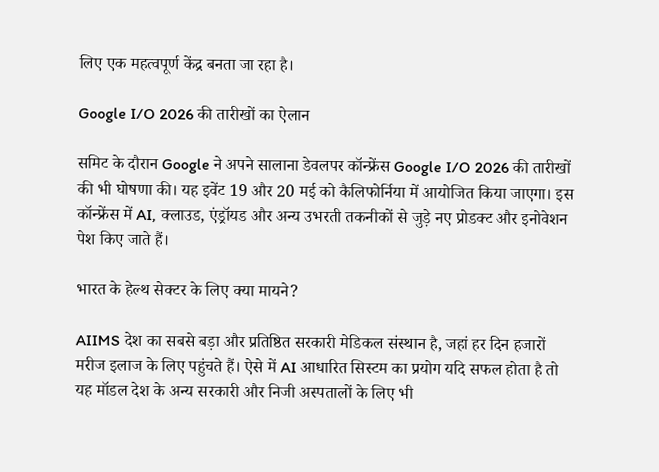लिए एक महत्वपूर्ण केंद्र बनता जा रहा है।

Google I/O 2026 की तारीखों का ऐलान

समिट के दौरान Google ने अपने सालाना डेवलपर कॉन्फ्रेंस Google I/O 2026 की तारीखों की भी घोषणा की। यह इवेंट 19 और 20 मई को कैलिफोर्निया में आयोजित किया जाएगा। इस कॉन्फ्रेंस में AI, क्लाउड, एंड्रॉयड और अन्य उभरती तकनीकों से जुड़े नए प्रोडक्ट और इनोवेशन पेश किए जाते हैं।

भारत के हेल्थ सेक्टर के लिए क्या मायने?

AIIMS देश का सबसे बड़ा और प्रतिष्ठित सरकारी मेडिकल संस्थान है, जहां हर दिन हजारों मरीज इलाज के लिए पहुंचते हैं। ऐसे में AI आधारित सिस्टम का प्रयोग यदि सफल होता है तो यह मॉडल देश के अन्य सरकारी और निजी अस्पतालों के लिए भी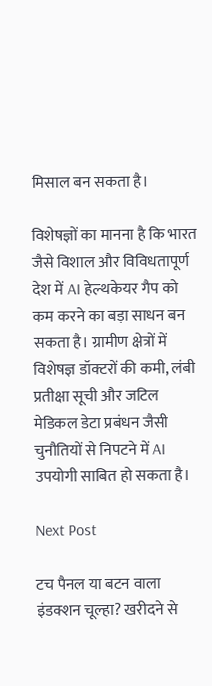मिसाल बन सकता है।

विशेषज्ञों का मानना है कि भारत जैसे विशाल और विविधतापूर्ण देश में AI हेल्थकेयर गैप को कम करने का बड़ा साधन बन सकता है। ग्रामीण क्षेत्रों में विशेषज्ञ डॉक्टरों की कमी, लंबी प्रतीक्षा सूची और जटिल मेडिकल डेटा प्रबंधन जैसी चुनौतियों से निपटने में AI उपयोगी साबित हो सकता है।

Next Post

टच पैनल या बटन वाला इंडक्शन चूल्हा? खरीदने से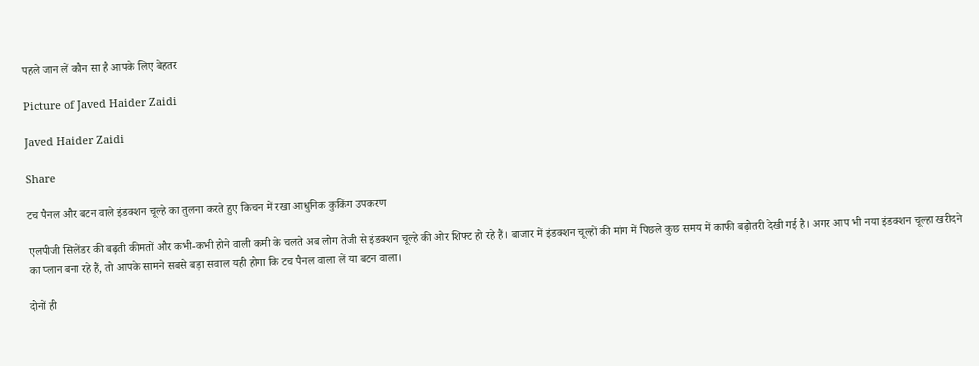पहले जान लें कौन सा है आपके लिए बेहतर

Picture of Javed Haider Zaidi

Javed Haider Zaidi

Share

टच पैनल और बटन वाले इंडक्शन चूल्हे का तुलना करते हुए किचन में रखा आधुनिक कुकिंग उपकरण

एलपीजी सिलेंडर की बढ़ती कीमतों और कभी-कभी होने वाली कमी के चलते अब लोग तेजी से इंडक्शन चूल्हे की ओर शिफ्ट हो रहे हैं। बाजार में इंडक्शन चूल्हों की मांग में पिछले कुछ समय में काफी बढ़ोतरी देखी गई है। अगर आप भी नया इंडक्शन चूल्हा खरीदने का प्लान बना रहे हैं, तो आपके सामने सबसे बड़ा सवाल यही होगा कि टच पैनल वाला लें या बटन वाला।

दोनों ही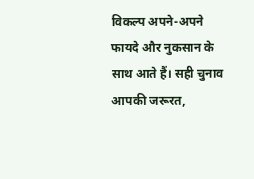विकल्प अपने-अपने फायदे और नुकसान के साथ आते हैं। सही चुनाव आपकी जरूरत,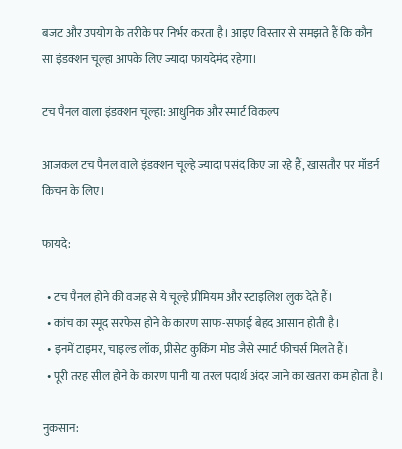बजट और उपयोग के तरीके पर निर्भर करता है। आइए विस्तार से समझते हैं कि कौन सा इंडक्शन चूल्हा आपके लिए ज्यादा फायदेमंद रहेगा।

टच पैनल वाला इंडक्शन चूल्हा: आधुनिक और स्मार्ट विकल्प

आजकल टच पैनल वाले इंडक्शन चूल्हे ज्यादा पसंद किए जा रहे हैं, खासतौर पर मॉडर्न किचन के लिए।

फायदे:

  • टच पैनल होने की वजह से ये चूल्हे प्रीमियम और स्टाइलिश लुक देते हैं।
  • कांच का स्मूद सरफेस होने के कारण साफ-सफाई बेहद आसान होती है।
  • इनमें टाइमर, चाइल्ड लॉक, प्रीसेट कुकिंग मोड जैसे स्मार्ट फीचर्स मिलते हैं।
  • पूरी तरह सील होने के कारण पानी या तरल पदार्थ अंदर जाने का खतरा कम होता है।

नुकसान: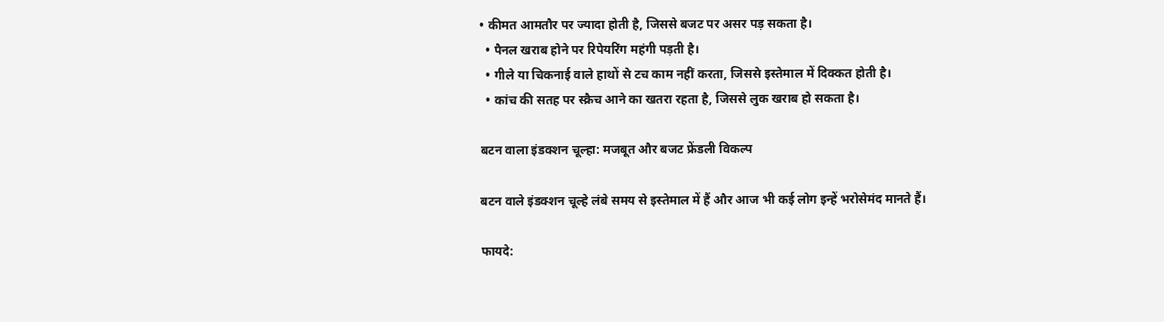• कीमत आमतौर पर ज्यादा होती है, जिससे बजट पर असर पड़ सकता है।
  • पैनल खराब होने पर रिपेयरिंग महंगी पड़ती है।
  • गीले या चिकनाई वाले हाथों से टच काम नहीं करता, जिससे इस्तेमाल में दिक्कत होती है।
  • कांच की सतह पर स्क्रैच आने का खतरा रहता है, जिससे लुक खराब हो सकता है।

बटन वाला इंडक्शन चूल्हा: मजबूत और बजट फ्रेंडली विकल्प

बटन वाले इंडक्शन चूल्हे लंबे समय से इस्तेमाल में हैं और आज भी कई लोग इन्हें भरोसेमंद मानते हैं।

फायदे: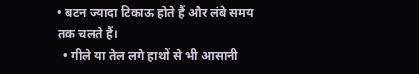• बटन ज्यादा टिकाऊ होते हैं और लंबे समय तक चलते हैं।
  • गीले या तेल लगे हाथों से भी आसानी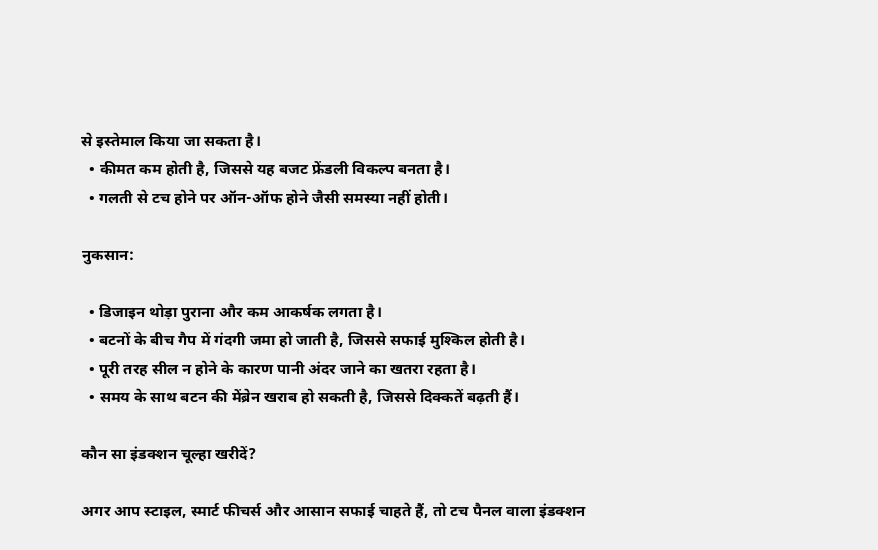से इस्तेमाल किया जा सकता है।
  • कीमत कम होती है, जिससे यह बजट फ्रेंडली विकल्प बनता है।
  • गलती से टच होने पर ऑन-ऑफ होने जैसी समस्या नहीं होती।

नुकसान:

  • डिजाइन थोड़ा पुराना और कम आकर्षक लगता है।
  • बटनों के बीच गैप में गंदगी जमा हो जाती है, जिससे सफाई मुश्किल होती है।
  • पूरी तरह सील न होने के कारण पानी अंदर जाने का खतरा रहता है।
  • समय के साथ बटन की मेंब्रेन खराब हो सकती है, जिससे दिक्कतें बढ़ती हैं।

कौन सा इंडक्शन चूल्हा खरीदें?

अगर आप स्टाइल, स्मार्ट फीचर्स और आसान सफाई चाहते हैं, तो टच पैनल वाला इंडक्शन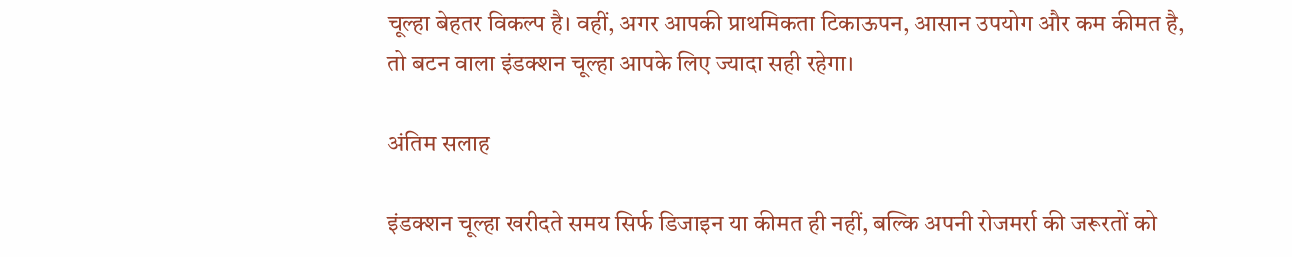चूल्हा बेहतर विकल्प है। वहीं, अगर आपकी प्राथमिकता टिकाऊपन, आसान उपयोग और कम कीमत है, तो बटन वाला इंडक्शन चूल्हा आपके लिए ज्यादा सही रहेगा।

अंतिम सलाह

इंडक्शन चूल्हा खरीदते समय सिर्फ डिजाइन या कीमत ही नहीं, बल्कि अपनी रोजमर्रा की जरूरतों को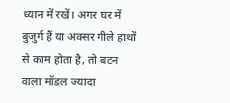ध्यान में रखें। अगर घर में बुजुर्ग हैं या अक्सर गीले हाथों से काम होता है, तो बटन वाला मॉडल ज्यादा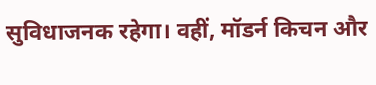सुविधाजनक रहेगा। वहीं, मॉडर्न किचन और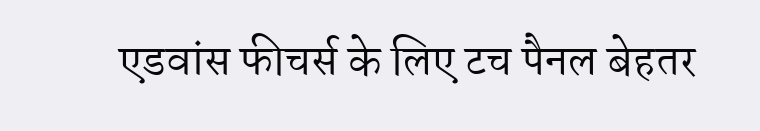एडवांस फीचर्स के लिए टच पैनल बेहतर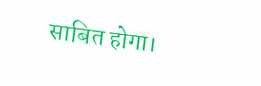साबित होगा।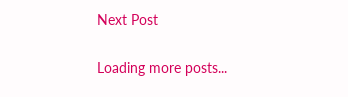Next Post

Loading more posts...